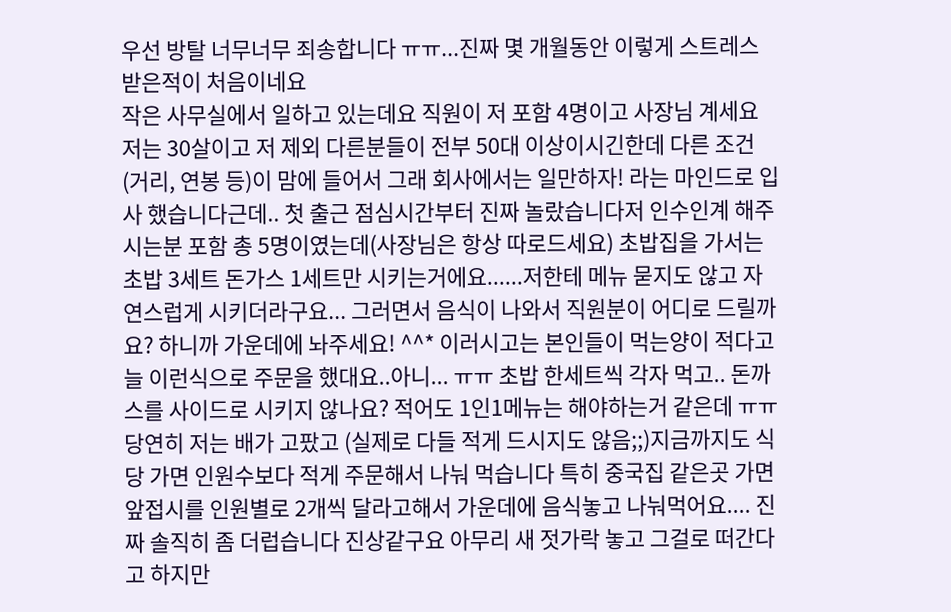우선 방탈 너무너무 죄송합니다 ㅠㅠ...진짜 몇 개월동안 이렇게 스트레스 받은적이 처음이네요
작은 사무실에서 일하고 있는데요 직원이 저 포함 4명이고 사장님 계세요 저는 30살이고 저 제외 다른분들이 전부 50대 이상이시긴한데 다른 조건(거리, 연봉 등)이 맘에 들어서 그래 회사에서는 일만하자! 라는 마인드로 입사 했습니다근데.. 첫 출근 점심시간부터 진짜 놀랐습니다저 인수인계 해주시는분 포함 총 5명이였는데(사장님은 항상 따로드세요) 초밥집을 가서는초밥 3세트 돈가스 1세트만 시키는거에요......저한테 메뉴 묻지도 않고 자연스럽게 시키더라구요... 그러면서 음식이 나와서 직원분이 어디로 드릴까요? 하니까 가운데에 놔주세요! ^^* 이러시고는 본인들이 먹는양이 적다고 늘 이런식으로 주문을 했대요..아니... ㅠㅠ 초밥 한세트씩 각자 먹고.. 돈까스를 사이드로 시키지 않나요? 적어도 1인1메뉴는 해야하는거 같은데 ㅠㅠ 당연히 저는 배가 고팠고 (실제로 다들 적게 드시지도 않음;;)지금까지도 식당 가면 인원수보다 적게 주문해서 나눠 먹습니다 특히 중국집 같은곳 가면 앞접시를 인원별로 2개씩 달라고해서 가운데에 음식놓고 나눠먹어요.... 진짜 솔직히 좀 더럽습니다 진상같구요 아무리 새 젓가락 놓고 그걸로 떠간다고 하지만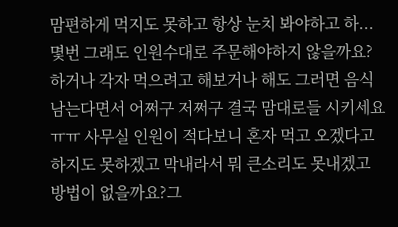맘편하게 먹지도 못하고 항상 눈치 봐야하고 하... 몇번 그래도 인원수대로 주문해야하지 않을까요? 하거나 각자 먹으려고 해보거나 해도 그러면 음식 남는다면서 어쩌구 저쩌구 결국 맘대로들 시키세요 ㅠㅠ 사무실 인원이 적다보니 혼자 먹고 오겠다고 하지도 못하겠고 막내라서 뭐 큰소리도 못내겠고 방법이 없을까요?그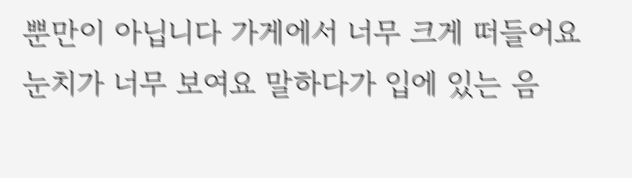뿐만이 아닙니다 가게에서 너무 크게 떠들어요 눈치가 너무 보여요 말하다가 입에 있는 음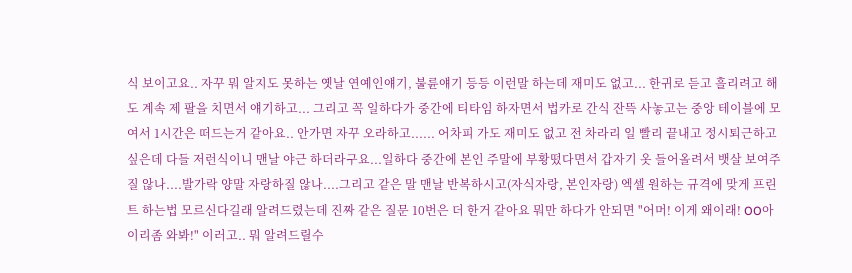식 보이고요.. 자꾸 뭐 알지도 못하는 옛날 연예인얘기, 불륜얘기 등등 이런말 하는데 재미도 없고... 한귀로 듣고 흘리려고 해도 계속 제 팔을 치면서 얘기하고... 그리고 꼭 일하다가 중간에 티타임 하자면서 법카로 간식 잔뜩 사놓고는 중앙 테이블에 모여서 1시간은 떠드는거 같아요.. 안가면 자꾸 오라하고...... 어차피 가도 재미도 없고 전 차라리 일 빨리 끝내고 정시퇴근하고 싶은데 다들 저런식이니 맨날 야근 하더라구요...일하다 중간에 본인 주말에 부황떴다면서 갑자기 옷 들어올려서 뱃살 보여주질 않나....발가락 양말 자랑하질 않나....그리고 같은 말 맨날 반복하시고(자식자랑, 본인자랑) 엑셀 원하는 규격에 맞게 프린트 하는법 모르신다길래 알려드렸는데 진짜 같은 질문 10번은 더 한거 같아요 뭐만 하다가 안되면 "어머! 이게 왜이래! OO아 이리좀 와봐!" 이러고.. 뭐 알려드릴수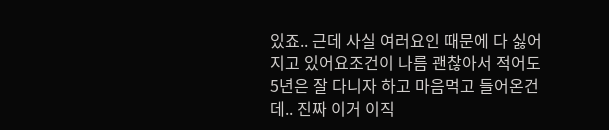있죠.. 근데 사실 여러요인 때문에 다 싫어지고 있어요조건이 나름 괜찮아서 적어도 5년은 잘 다니자 하고 마음먹고 들어온건데.. 진짜 이거 이직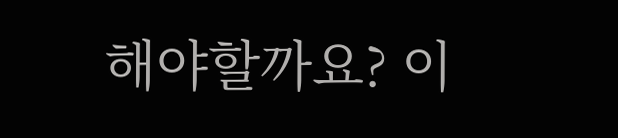해야할까요? 이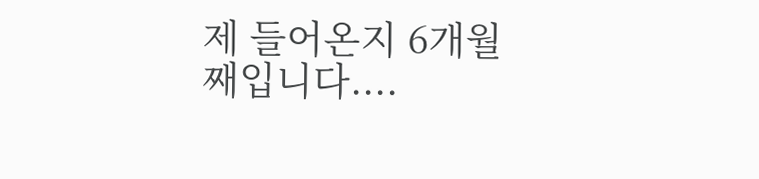제 들어온지 6개월째입니다....